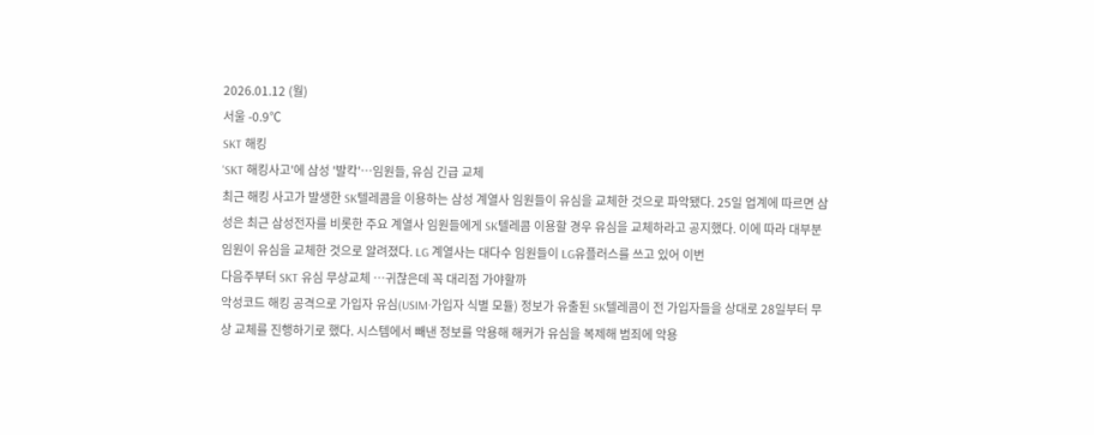2026.01.12 (월)
서울 -0.9℃
SKT 해킹
'SKT 해킹사고'에 삼성 '발칵'…임원들, 유심 긴급 교체
최근 해킹 사고가 발생한 SK텔레콤을 이용하는 삼성 계열사 임원들이 유심을 교체한 것으로 파악됐다. 25일 업계에 따르면 삼성은 최근 삼성전자를 비롯한 주요 계열사 임원들에게 SK텔레콤 이용할 경우 유심을 교체하라고 공지했다. 이에 따라 대부분 임원이 유심을 교체한 것으로 알려졌다. LG 계열사는 대다수 임원들이 LG유플러스를 쓰고 있어 이번
다음주부터 SKT 유심 무상교체 …귀찮은데 꼭 대리점 가야할까
악성코드 해킹 공격으로 가입자 유심(USIM·가입자 식별 모듈) 정보가 유출된 SK텔레콤이 전 가입자들을 상대로 28일부터 무상 교체를 진행하기로 했다. 시스템에서 빼낸 정보를 악용해 해커가 유심을 복제해 범죄에 악용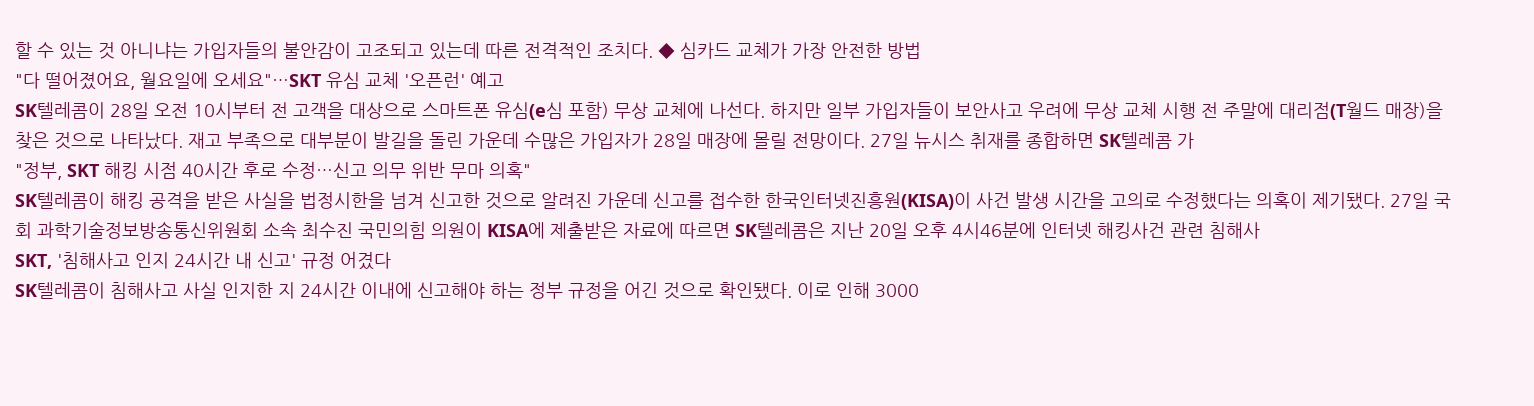할 수 있는 것 아니냐는 가입자들의 불안감이 고조되고 있는데 따른 전격적인 조치다. ◆ 심카드 교체가 가장 안전한 방법
"다 떨어졌어요, 월요일에 오세요"…SKT 유심 교체 '오픈런' 예고
SK텔레콤이 28일 오전 10시부터 전 고객을 대상으로 스마트폰 유심(e심 포함) 무상 교체에 나선다. 하지만 일부 가입자들이 보안사고 우려에 무상 교체 시행 전 주말에 대리점(T월드 매장)을 찾은 것으로 나타났다. 재고 부족으로 대부분이 발길을 돌린 가운데 수많은 가입자가 28일 매장에 몰릴 전망이다. 27일 뉴시스 취재를 종합하면 SK텔레콤 가
"정부, SKT 해킹 시점 40시간 후로 수정…신고 의무 위반 무마 의혹"
SK텔레콤이 해킹 공격을 받은 사실을 법정시한을 넘겨 신고한 것으로 알려진 가운데 신고를 접수한 한국인터넷진흥원(KISA)이 사건 발생 시간을 고의로 수정했다는 의혹이 제기됐다. 27일 국회 과학기술정보방송통신위원회 소속 최수진 국민의힘 의원이 KISA에 제출받은 자료에 따르면 SK텔레콤은 지난 20일 오후 4시46분에 인터넷 해킹사건 관련 침해사
SKT, '침해사고 인지 24시간 내 신고' 규정 어겼다
SK텔레콤이 침해사고 사실 인지한 지 24시간 이내에 신고해야 하는 정부 규정을 어긴 것으로 확인됐다. 이로 인해 3000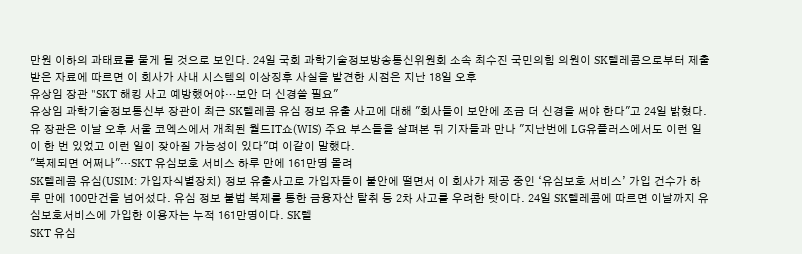만원 이하의 과태료를 물게 될 것으로 보인다. 24일 국회 과학기술정보방송통신위원회 소속 최수진 국민의힘 의원이 SK텔레콤으로부터 제출받은 자료에 따르면 이 회사가 사내 시스템의 이상징후 사실을 발견한 시점은 지난 18일 오후
유상임 장관 "SKT 해킹 사고 예방했어야…보안 더 신경쓸 필요"
유상임 과학기술정보통신부 장관이 최근 SK텔레콤 유심 정보 유출 사고에 대해 "회사들이 보안에 조금 더 신경을 써야 한다"고 24일 밝혔다. 유 장관은 이날 오후 서울 코엑스에서 개최된 월드IT쇼(WIS) 주요 부스들을 살펴본 뒤 기자들과 만나 "지난번에 LG유플러스에서도 이런 일이 한 번 있었고 이런 일이 잦아질 가능성이 있다"며 이같이 말했다.
"복제되면 어쩌나"…SKT 유심보호 서비스 하루 만에 161만명 몰려
SK텔레콤 유심(USIM: 가입자식별장치) 정보 유출사고로 가입자들이 불안에 떨면서 이 회사가 제공 중인 ‘유심보호 서비스’ 가입 건수가 하루 만에 100만건을 넘어섰다. 유심 정보 불법 복제를 통한 금융자산 탈취 등 2차 사고를 우려한 탓이다. 24일 SK텔레콤에 따르면 이날까지 유심보호서비스에 가입한 이용자는 누적 161만명이다. SK텔
SKT 유심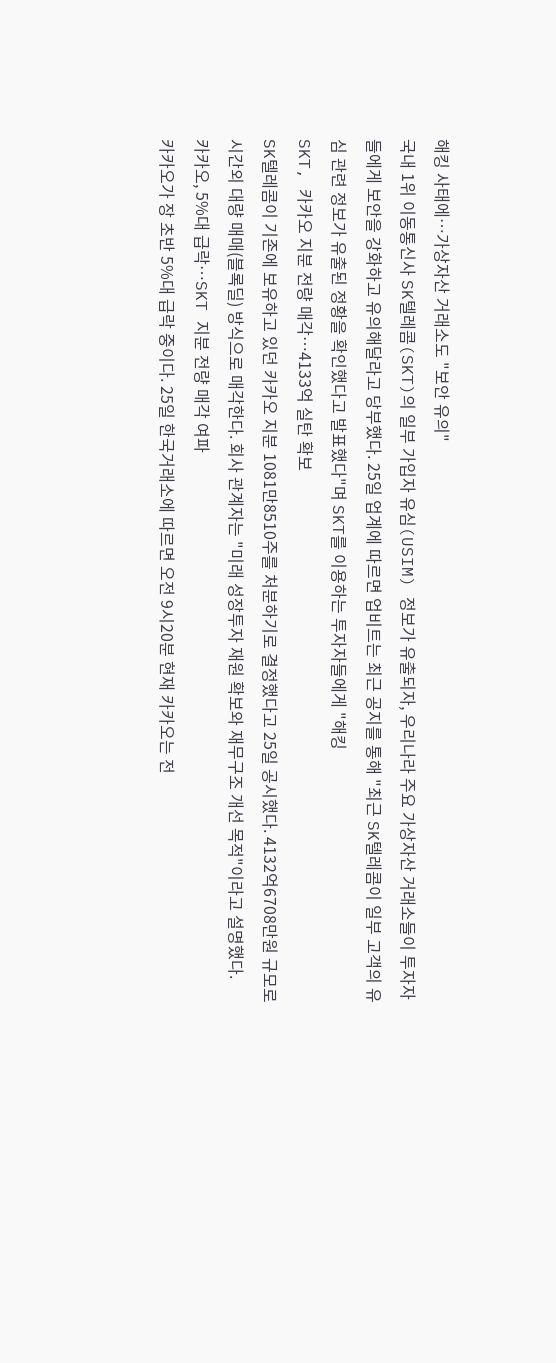해킹 사태에…가상자산 거래소도 "보안 유의"
국내 1위 이동통신사 SK텔레콤(SKT)의 일부 가입자 유심(USIM) 정보가 유출되자, 우리나라 주요 가상자산 거래소들이 투자자들에게 보안을 강화하고 유의해달라고 당부했다. 25일 업계에 따르면 업비트는 최근 공지를 통해 "최근 SK텔레콤이 일부 고객의 유심 관련 정보가 유출된 정황을 확인했다고 발표했다"며 SKT를 이용하는 투자자들에게 "해킹
SKT, 카카오 지분 전량 매각…4133억 실탄 확보
SK텔레콤이 기존에 보유하고 있던 카카오 지분 1081만8510주를 처분하기로 결정했다고 25일 공시했다. 4132억6708만원 규모로 시간외 대량 매매(블록딜) 방식으로 매각한다. 회사 관계자는 "미래 성장투자 재원 확보와 재무구조 개선 목적"이라고 설명했다.
카카오, 5%대 급락…SKT 지분 전량 매각 여파
카카오가 장 초반 5%대 급락 중이다. 25일 한국거래소에 따르면 오전 9시20분 현재 카카오는 전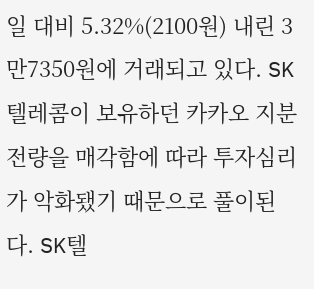일 대비 5.32%(2100원) 내린 3만7350원에 거래되고 있다. SK텔레콤이 보유하던 카카오 지분 전량을 매각함에 따라 투자심리가 악화됐기 때문으로 풀이된다. SK텔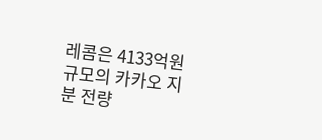레콤은 4133억원 규모의 카카오 지분 전량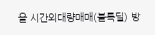을 시간외대량매매(블록딜) 방